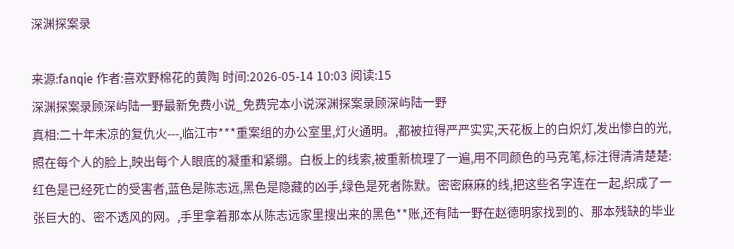深渊探案录

来源:fanqie 作者:喜欢野棉花的黄陶 时间:2026-05-14 10:03 阅读:15
深渊探案录顾深屿陆一野最新免费小说_免费完本小说深渊探案录顾深屿陆一野
真相:二十年未凉的复仇火---,临江市***重案组的办公室里,灯火通明。,都被拉得严严实实,天花板上的白炽灯,发出惨白的光,照在每个人的脸上,映出每个人眼底的凝重和紧绷。白板上的线索,被重新梳理了一遍,用不同颜色的马克笔,标注得清清楚楚:红色是已经死亡的受害者,蓝色是陈志远,黑色是隐藏的凶手,绿色是死者陈默。密密麻麻的线,把这些名字连在一起,织成了一张巨大的、密不透风的网。,手里拿着那本从陈志远家里搜出来的黑色**账,还有陆一野在赵德明家找到的、那本残缺的毕业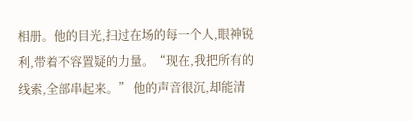相册。他的目光,扫过在场的每一个人,眼神锐利,带着不容置疑的力量。“现在,我把所有的线索,全部串起来。” 他的声音很沉,却能清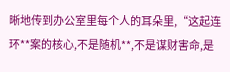晰地传到办公室里每个人的耳朵里,“这起连环**案的核心,不是随机**,不是谋财害命,是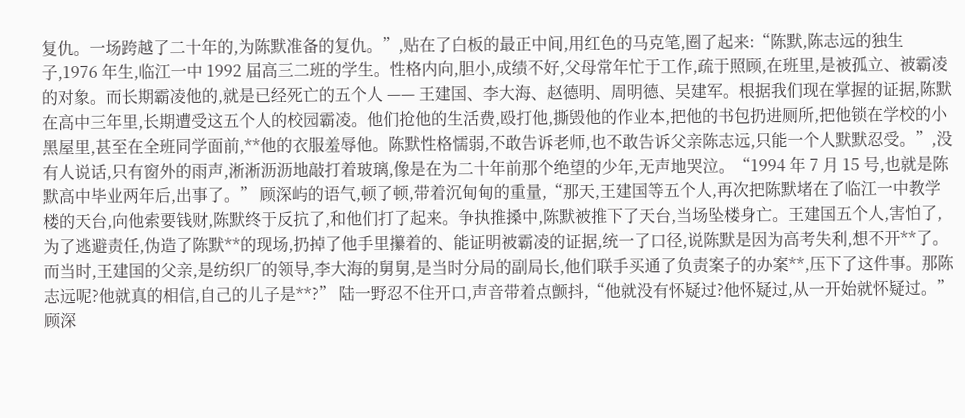复仇。一场跨越了二十年的,为陈默准备的复仇。”,贴在了白板的最正中间,用红色的马克笔,圈了起来:“陈默,陈志远的独生子,1976 年生,临江一中 1992 届高三二班的学生。性格内向,胆小,成绩不好,父母常年忙于工作,疏于照顾,在班里,是被孤立、被霸凌的对象。而长期霸凌他的,就是已经死亡的五个人 —— 王建国、李大海、赵德明、周明德、吴建军。根据我们现在掌握的证据,陈默在高中三年里,长期遭受这五个人的校园霸凌。他们抢他的生活费,殴打他,撕毁他的作业本,把他的书包扔进厕所,把他锁在学校的小黑屋里,甚至在全班同学面前,**他的衣服羞辱他。陈默性格懦弱,不敢告诉老师,也不敢告诉父亲陈志远,只能一个人默默忍受。”,没有人说话,只有窗外的雨声,淅淅沥沥地敲打着玻璃,像是在为二十年前那个绝望的少年,无声地哭泣。“1994 年 7 月 15 号,也就是陈默高中毕业两年后,出事了。” 顾深屿的语气,顿了顿,带着沉甸甸的重量,“那天,王建国等五个人,再次把陈默堵在了临江一中教学楼的天台,向他索要钱财,陈默终于反抗了,和他们打了起来。争执推搡中,陈默被推下了天台,当场坠楼身亡。王建国五个人,害怕了,为了逃避责任,伪造了陈默**的现场,扔掉了他手里攥着的、能证明被霸凌的证据,统一了口径,说陈默是因为高考失利,想不开**了。而当时,王建国的父亲,是纺织厂的领导,李大海的舅舅,是当时分局的副局长,他们联手买通了负责案子的办案**,压下了这件事。那陈志远呢?他就真的相信,自己的儿子是**?” 陆一野忍不住开口,声音带着点颤抖,“他就没有怀疑过?他怀疑过,从一开始就怀疑过。” 顾深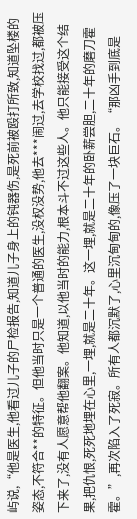屿说,“他是医生,他看过儿子的尸检报告,知道儿子身上的钝器伤,是死前被殴打所致,知道坠楼的姿态,不符合**的特征。但他当时只是一个普通的医生,没权没势,他去***闹过,去学校找过,都被压下来了,没有人愿意帮他翻案。他知道,以他当时的能力,根本斗不过这些人。他只能接受这个结果,把仇恨,死死地埋在心里,一埋,就是二十年。这一埋,就是二十年的卧薪尝胆,二十年的磨刀霍霍。”,再次陷入了死寂。所有人都沉默了,心里沉甸甸的,像压了一块巨石。“那凶手到底是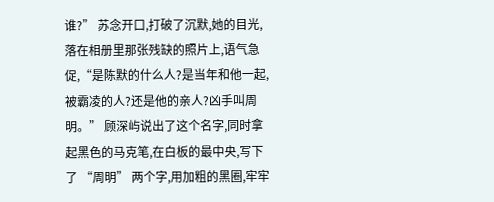谁?” 苏念开口,打破了沉默,她的目光,落在相册里那张残缺的照片上,语气急促,“是陈默的什么人?是当年和他一起,被霸凌的人?还是他的亲人?凶手叫周明。” 顾深屿说出了这个名字,同时拿起黑色的马克笔,在白板的最中央,写下了 “周明” 两个字,用加粗的黑圈,牢牢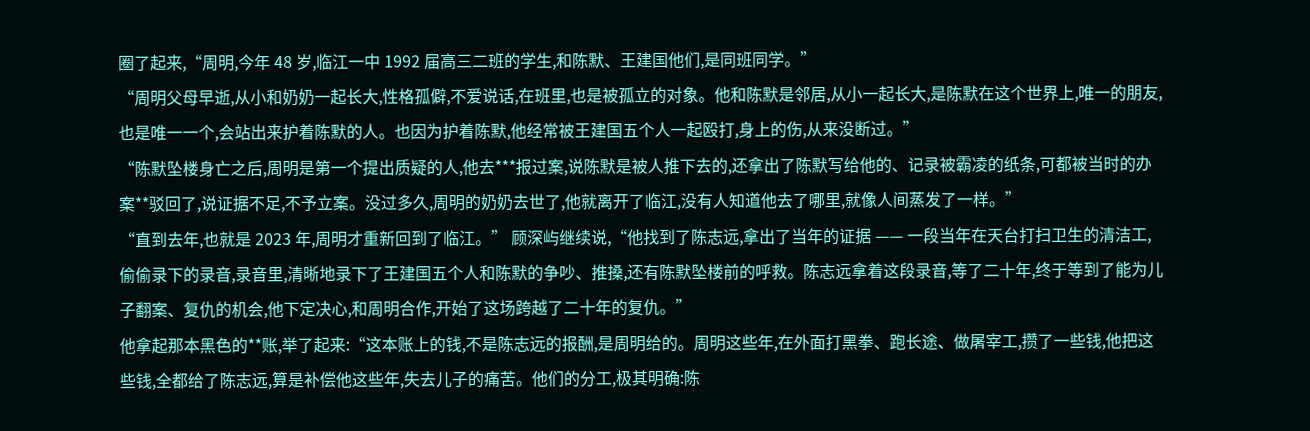圈了起来,“周明,今年 48 岁,临江一中 1992 届高三二班的学生,和陈默、王建国他们,是同班同学。”
“周明父母早逝,从小和奶奶一起长大,性格孤僻,不爱说话,在班里,也是被孤立的对象。他和陈默是邻居,从小一起长大,是陈默在这个世界上,唯一的朋友,也是唯一一个,会站出来护着陈默的人。也因为护着陈默,他经常被王建国五个人一起殴打,身上的伤,从来没断过。”
“陈默坠楼身亡之后,周明是第一个提出质疑的人,他去***报过案,说陈默是被人推下去的,还拿出了陈默写给他的、记录被霸凌的纸条,可都被当时的办案**驳回了,说证据不足,不予立案。没过多久,周明的奶奶去世了,他就离开了临江,没有人知道他去了哪里,就像人间蒸发了一样。”
“直到去年,也就是 2023 年,周明才重新回到了临江。” 顾深屿继续说,“他找到了陈志远,拿出了当年的证据 —— 一段当年在天台打扫卫生的清洁工,偷偷录下的录音,录音里,清晰地录下了王建国五个人和陈默的争吵、推搡,还有陈默坠楼前的呼救。陈志远拿着这段录音,等了二十年,终于等到了能为儿子翻案、复仇的机会,他下定决心,和周明合作,开始了这场跨越了二十年的复仇。”
他拿起那本黑色的**账,举了起来:“这本账上的钱,不是陈志远的报酬,是周明给的。周明这些年,在外面打黑拳、跑长途、做屠宰工,攒了一些钱,他把这些钱,全都给了陈志远,算是补偿他这些年,失去儿子的痛苦。他们的分工,极其明确:陈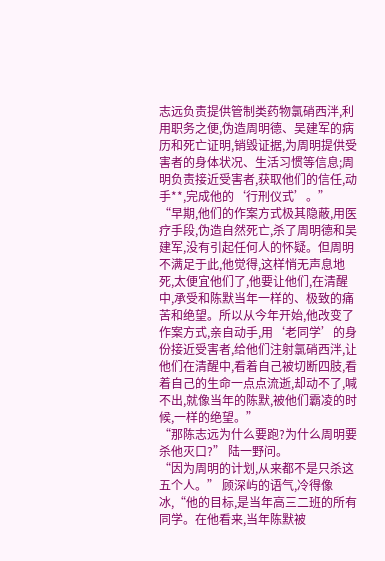志远负责提供管制类药物氯硝西泮,利用职务之便,伪造周明德、吴建军的病历和死亡证明,销毁证据,为周明提供受害者的身体状况、生活习惯等信息;周明负责接近受害者,获取他们的信任,动手**,完成他的‘行刑仪式’。”
“早期,他们的作案方式极其隐蔽,用医疗手段,伪造自然死亡,杀了周明德和吴建军,没有引起任何人的怀疑。但周明不满足于此,他觉得,这样悄无声息地死,太便宜他们了,他要让他们,在清醒中,承受和陈默当年一样的、极致的痛苦和绝望。所以从今年开始,他改变了作案方式,亲自动手,用‘老同学’的身份接近受害者,给他们注射氯硝西泮,让他们在清醒中,看着自己被切断四肢,看着自己的生命一点点流逝,却动不了,喊不出,就像当年的陈默,被他们霸凌的时候,一样的绝望。”
“那陈志远为什么要跑?为什么周明要杀他灭口?” 陆一野问。
“因为周明的计划,从来都不是只杀这五个人。” 顾深屿的语气,冷得像冰,“他的目标,是当年高三二班的所有同学。在他看来,当年陈默被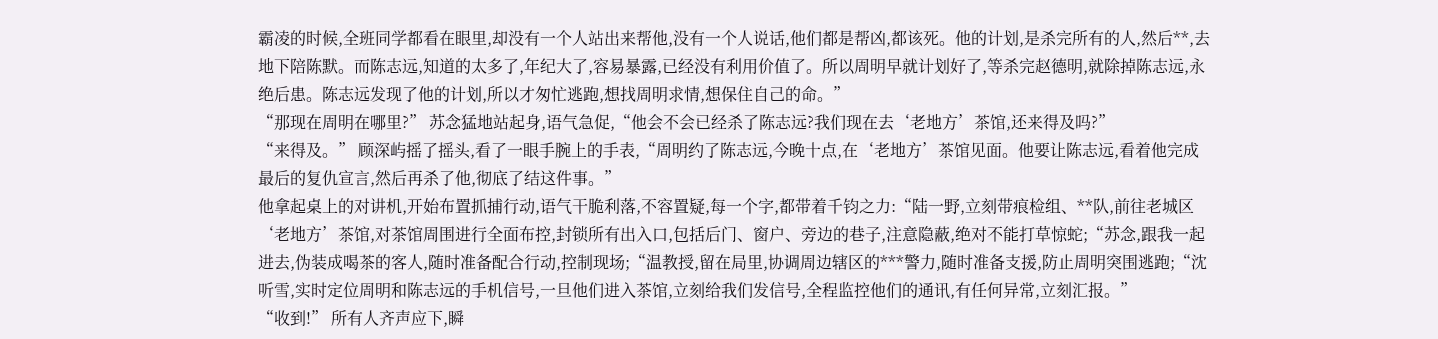霸凌的时候,全班同学都看在眼里,却没有一个人站出来帮他,没有一个人说话,他们都是帮凶,都该死。他的计划,是杀完所有的人,然后**,去地下陪陈默。而陈志远,知道的太多了,年纪大了,容易暴露,已经没有利用价值了。所以周明早就计划好了,等杀完赵德明,就除掉陈志远,永绝后患。陈志远发现了他的计划,所以才匆忙逃跑,想找周明求情,想保住自己的命。”
“那现在周明在哪里?” 苏念猛地站起身,语气急促,“他会不会已经杀了陈志远?我们现在去‘老地方’茶馆,还来得及吗?”
“来得及。” 顾深屿摇了摇头,看了一眼手腕上的手表,“周明约了陈志远,今晚十点,在‘老地方’茶馆见面。他要让陈志远,看着他完成最后的复仇宣言,然后再杀了他,彻底了结这件事。”
他拿起桌上的对讲机,开始布置抓捕行动,语气干脆利落,不容置疑,每一个字,都带着千钧之力:“陆一野,立刻带痕检组、**队,前往老城区‘老地方’茶馆,对茶馆周围进行全面布控,封锁所有出入口,包括后门、窗户、旁边的巷子,注意隐蔽,绝对不能打草惊蛇;“苏念,跟我一起进去,伪装成喝茶的客人,随时准备配合行动,控制现场;“温教授,留在局里,协调周边辖区的***警力,随时准备支援,防止周明突围逃跑;“沈听雪,实时定位周明和陈志远的手机信号,一旦他们进入茶馆,立刻给我们发信号,全程监控他们的通讯,有任何异常,立刻汇报。”
“收到!” 所有人齐声应下,瞬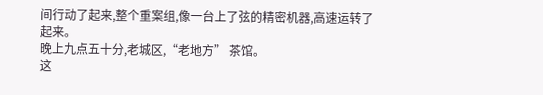间行动了起来,整个重案组,像一台上了弦的精密机器,高速运转了起来。
晚上九点五十分,老城区,“老地方” 茶馆。
这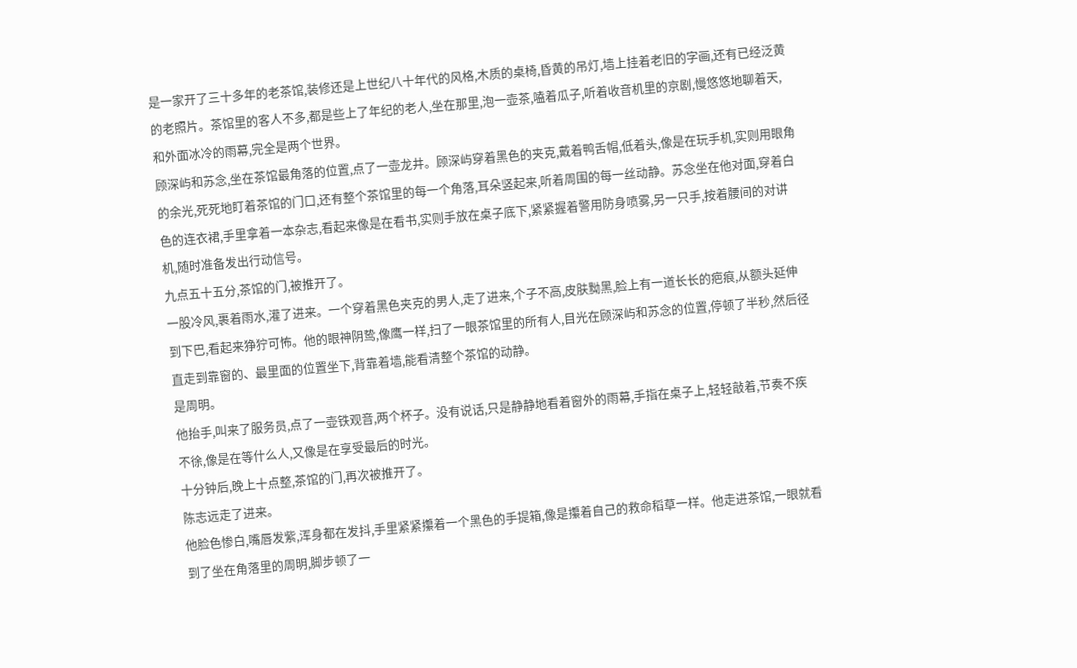是一家开了三十多年的老茶馆,装修还是上世纪八十年代的风格,木质的桌椅,昏黄的吊灯,墙上挂着老旧的字画,还有已经泛黄的老照片。茶馆里的客人不多,都是些上了年纪的老人,坐在那里,泡一壶茶,嗑着瓜子,听着收音机里的京剧,慢悠悠地聊着天,和外面冰冷的雨幕,完全是两个世界。
顾深屿和苏念,坐在茶馆最角落的位置,点了一壶龙井。顾深屿穿着黑色的夹克,戴着鸭舌帽,低着头,像是在玩手机,实则用眼角的余光,死死地盯着茶馆的门口,还有整个茶馆里的每一个角落,耳朵竖起来,听着周围的每一丝动静。苏念坐在他对面,穿着白色的连衣裙,手里拿着一本杂志,看起来像是在看书,实则手放在桌子底下,紧紧握着警用防身喷雾,另一只手,按着腰间的对讲机,随时准备发出行动信号。
九点五十五分,茶馆的门,被推开了。
一股冷风,裹着雨水,灌了进来。一个穿着黑色夹克的男人,走了进来,个子不高,皮肤黝黑,脸上有一道长长的疤痕,从额头延伸到下巴,看起来狰狞可怖。他的眼神阴鸷,像鹰一样,扫了一眼茶馆里的所有人,目光在顾深屿和苏念的位置,停顿了半秒,然后径直走到靠窗的、最里面的位置坐下,背靠着墙,能看清整个茶馆的动静。
是周明。
他抬手,叫来了服务员,点了一壶铁观音,两个杯子。没有说话,只是静静地看着窗外的雨幕,手指在桌子上,轻轻敲着,节奏不疾不徐,像是在等什么人,又像是在享受最后的时光。
十分钟后,晚上十点整,茶馆的门,再次被推开了。
陈志远走了进来。
他脸色惨白,嘴唇发紫,浑身都在发抖,手里紧紧攥着一个黑色的手提箱,像是攥着自己的救命稻草一样。他走进茶馆,一眼就看到了坐在角落里的周明,脚步顿了一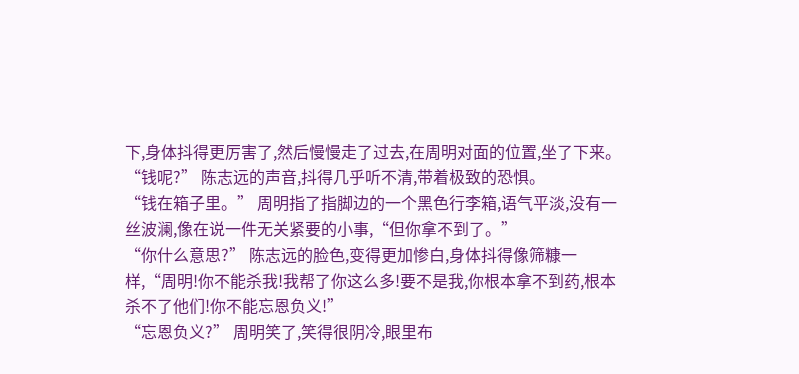下,身体抖得更厉害了,然后慢慢走了过去,在周明对面的位置,坐了下来。
“钱呢?” 陈志远的声音,抖得几乎听不清,带着极致的恐惧。
“钱在箱子里。” 周明指了指脚边的一个黑色行李箱,语气平淡,没有一丝波澜,像在说一件无关紧要的小事,“但你拿不到了。”
“你什么意思?” 陈志远的脸色,变得更加惨白,身体抖得像筛糠一样,“周明!你不能杀我!我帮了你这么多!要不是我,你根本拿不到药,根本杀不了他们!你不能忘恩负义!”
“忘恩负义?” 周明笑了,笑得很阴冷,眼里布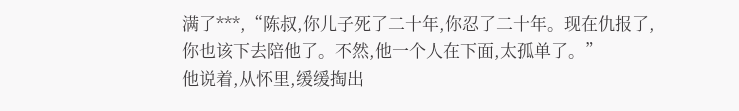满了***,“陈叔,你儿子死了二十年,你忍了二十年。现在仇报了,你也该下去陪他了。不然,他一个人在下面,太孤单了。”
他说着,从怀里,缓缓掏出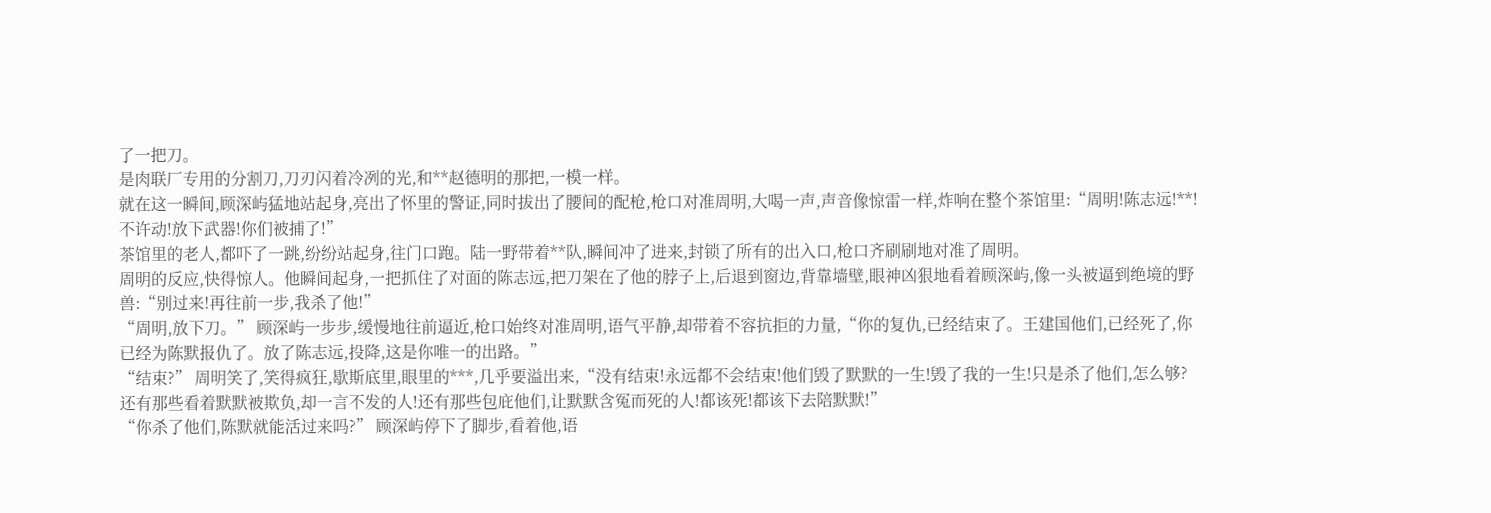了一把刀。
是肉联厂专用的分割刀,刀刃闪着冷冽的光,和**赵德明的那把,一模一样。
就在这一瞬间,顾深屿猛地站起身,亮出了怀里的警证,同时拔出了腰间的配枪,枪口对准周明,大喝一声,声音像惊雷一样,炸响在整个茶馆里:“周明!陈志远!**!不许动!放下武器!你们被捕了!”
茶馆里的老人,都吓了一跳,纷纷站起身,往门口跑。陆一野带着**队,瞬间冲了进来,封锁了所有的出入口,枪口齐刷刷地对准了周明。
周明的反应,快得惊人。他瞬间起身,一把抓住了对面的陈志远,把刀架在了他的脖子上,后退到窗边,背靠墙壁,眼神凶狠地看着顾深屿,像一头被逼到绝境的野兽:“别过来!再往前一步,我杀了他!”
“周明,放下刀。” 顾深屿一步步,缓慢地往前逼近,枪口始终对准周明,语气平静,却带着不容抗拒的力量,“你的复仇,已经结束了。王建国他们,已经死了,你已经为陈默报仇了。放了陈志远,投降,这是你唯一的出路。”
“结束?” 周明笑了,笑得疯狂,歇斯底里,眼里的***,几乎要溢出来,“没有结束!永远都不会结束!他们毁了默默的一生!毁了我的一生!只是杀了他们,怎么够?还有那些看着默默被欺负,却一言不发的人!还有那些包庇他们,让默默含冤而死的人!都该死!都该下去陪默默!”
“你杀了他们,陈默就能活过来吗?” 顾深屿停下了脚步,看着他,语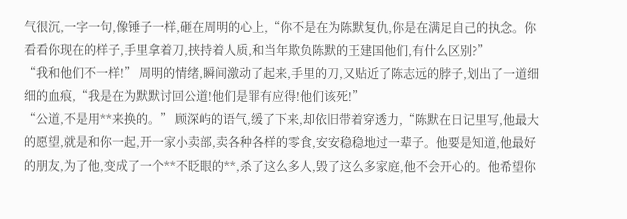气很沉,一字一句,像锤子一样,砸在周明的心上,“你不是在为陈默复仇,你是在满足自己的执念。你看看你现在的样子,手里拿着刀,挟持着人质,和当年欺负陈默的王建国他们,有什么区别?”
“我和他们不一样!” 周明的情绪,瞬间激动了起来,手里的刀,又贴近了陈志远的脖子,划出了一道细细的血痕,“我是在为默默讨回公道!他们是罪有应得!他们该死!”
“公道,不是用**来换的。” 顾深屿的语气,缓了下来,却依旧带着穿透力,“陈默在日记里写,他最大的愿望,就是和你一起,开一家小卖部,卖各种各样的零食,安安稳稳地过一辈子。他要是知道,他最好的朋友,为了他,变成了一个**不眨眼的**,杀了这么多人,毁了这么多家庭,他不会开心的。他希望你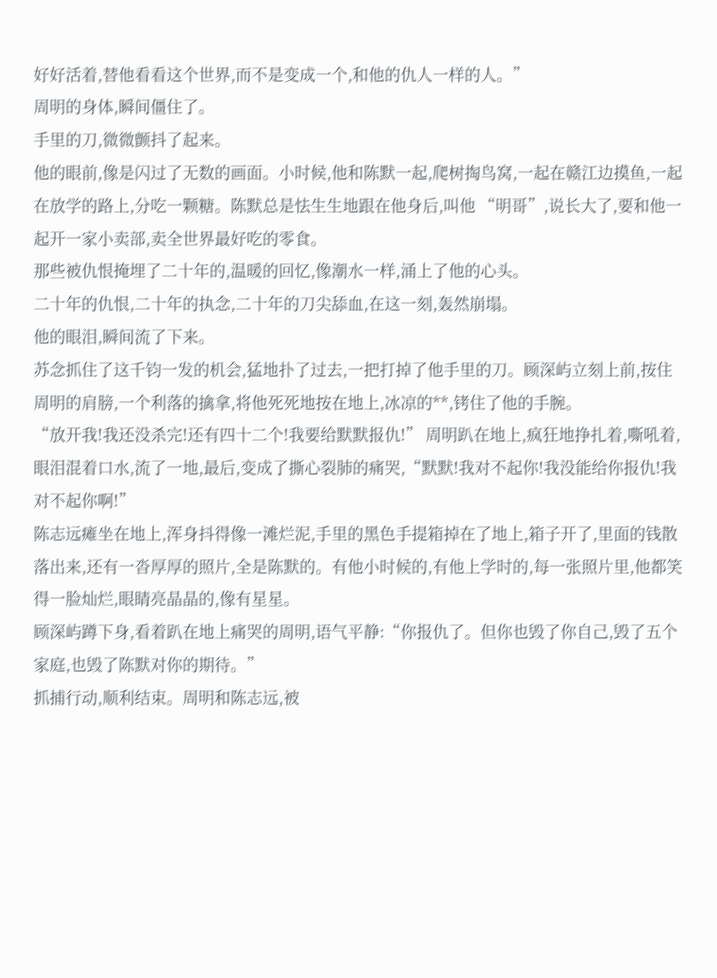好好活着,替他看看这个世界,而不是变成一个,和他的仇人一样的人。”
周明的身体,瞬间僵住了。
手里的刀,微微颤抖了起来。
他的眼前,像是闪过了无数的画面。小时候,他和陈默一起,爬树掏鸟窝,一起在赣江边摸鱼,一起在放学的路上,分吃一颗糖。陈默总是怯生生地跟在他身后,叫他 “明哥”,说长大了,要和他一起开一家小卖部,卖全世界最好吃的零食。
那些被仇恨掩埋了二十年的,温暖的回忆,像潮水一样,涌上了他的心头。
二十年的仇恨,二十年的执念,二十年的刀尖舔血,在这一刻,轰然崩塌。
他的眼泪,瞬间流了下来。
苏念抓住了这千钧一发的机会,猛地扑了过去,一把打掉了他手里的刀。顾深屿立刻上前,按住周明的肩膀,一个利落的擒拿,将他死死地按在地上,冰凉的**,铐住了他的手腕。
“放开我!我还没杀完!还有四十二个!我要给默默报仇!” 周明趴在地上,疯狂地挣扎着,嘶吼着,眼泪混着口水,流了一地,最后,变成了撕心裂肺的痛哭,“默默!我对不起你!我没能给你报仇!我对不起你啊!”
陈志远瘫坐在地上,浑身抖得像一滩烂泥,手里的黑色手提箱掉在了地上,箱子开了,里面的钱散落出来,还有一沓厚厚的照片,全是陈默的。有他小时候的,有他上学时的,每一张照片里,他都笑得一脸灿烂,眼睛亮晶晶的,像有星星。
顾深屿蹲下身,看着趴在地上痛哭的周明,语气平静:“你报仇了。但你也毁了你自己,毁了五个家庭,也毁了陈默对你的期待。”
抓捕行动,顺利结束。周明和陈志远,被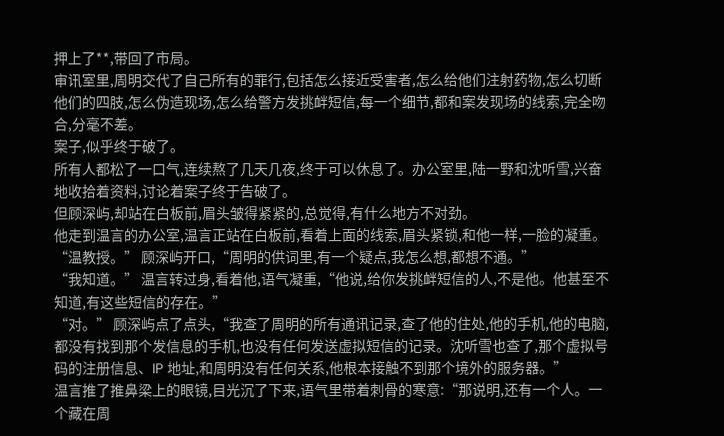押上了**,带回了市局。
审讯室里,周明交代了自己所有的罪行,包括怎么接近受害者,怎么给他们注射药物,怎么切断他们的四肢,怎么伪造现场,怎么给警方发挑衅短信,每一个细节,都和案发现场的线索,完全吻合,分毫不差。
案子,似乎终于破了。
所有人都松了一口气,连续熬了几天几夜,终于可以休息了。办公室里,陆一野和沈听雪,兴奋地收拾着资料,讨论着案子终于告破了。
但顾深屿,却站在白板前,眉头皱得紧紧的,总觉得,有什么地方不对劲。
他走到温言的办公室,温言正站在白板前,看着上面的线索,眉头紧锁,和他一样,一脸的凝重。
“温教授。” 顾深屿开口,“周明的供词里,有一个疑点,我怎么想,都想不通。”
“我知道。” 温言转过身,看着他,语气凝重,“他说,给你发挑衅短信的人,不是他。他甚至不知道,有这些短信的存在。”
“对。” 顾深屿点了点头,“我查了周明的所有通讯记录,查了他的住处,他的手机,他的电脑,都没有找到那个发信息的手机,也没有任何发送虚拟短信的记录。沈听雪也查了,那个虚拟号码的注册信息、IP 地址,和周明没有任何关系,他根本接触不到那个境外的服务器。”
温言推了推鼻梁上的眼镜,目光沉了下来,语气里带着刺骨的寒意:“那说明,还有一个人。一个藏在周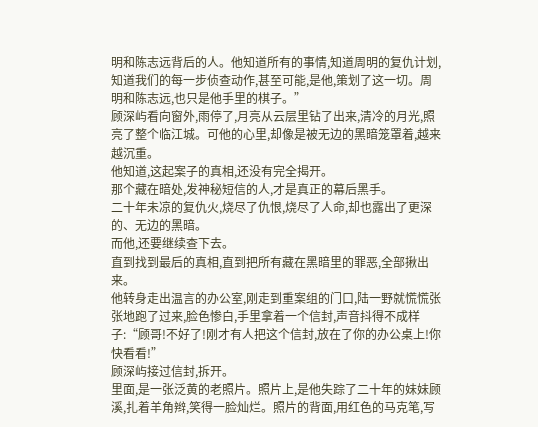明和陈志远背后的人。他知道所有的事情,知道周明的复仇计划,知道我们的每一步侦查动作,甚至可能,是他,策划了这一切。周明和陈志远,也只是他手里的棋子。”
顾深屿看向窗外,雨停了,月亮从云层里钻了出来,清冷的月光,照亮了整个临江城。可他的心里,却像是被无边的黑暗笼罩着,越来越沉重。
他知道,这起案子的真相,还没有完全揭开。
那个藏在暗处,发神秘短信的人,才是真正的幕后黑手。
二十年未凉的复仇火,烧尽了仇恨,烧尽了人命,却也露出了更深的、无边的黑暗。
而他,还要继续查下去。
直到找到最后的真相,直到把所有藏在黑暗里的罪恶,全部揪出来。
他转身走出温言的办公室,刚走到重案组的门口,陆一野就慌慌张张地跑了过来,脸色惨白,手里拿着一个信封,声音抖得不成样子:“顾哥!不好了!刚才有人把这个信封,放在了你的办公桌上!你快看看!”
顾深屿接过信封,拆开。
里面,是一张泛黄的老照片。照片上,是他失踪了二十年的妹妹顾溪,扎着羊角辫,笑得一脸灿烂。照片的背面,用红色的马克笔,写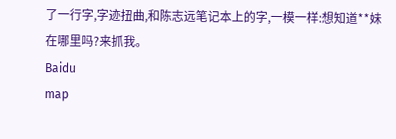了一行字,字迹扭曲,和陈志远笔记本上的字,一模一样:想知道**妹在哪里吗?来抓我。
Baidu
map